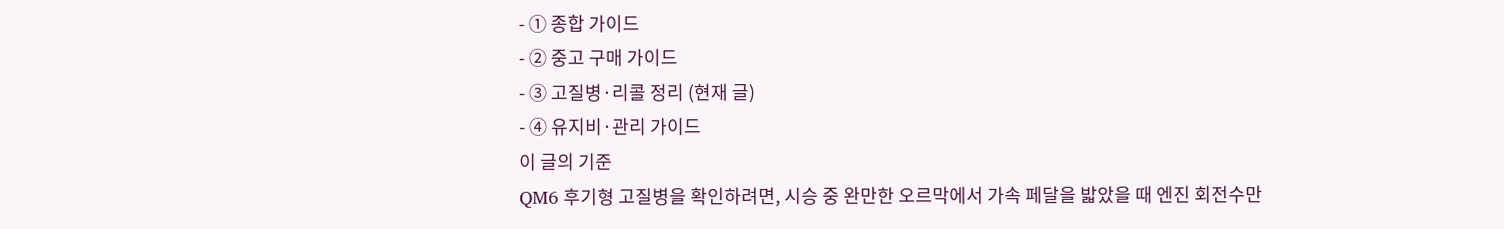- ① 종합 가이드
- ② 중고 구매 가이드
- ③ 고질병·리콜 정리 (현재 글)
- ④ 유지비·관리 가이드
이 글의 기준
QM6 후기형 고질병을 확인하려면, 시승 중 완만한 오르막에서 가속 페달을 밟았을 때 엔진 회전수만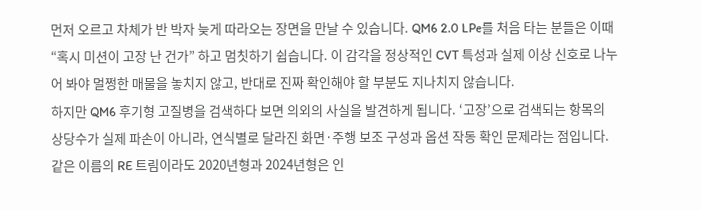먼저 오르고 차체가 반 박자 늦게 따라오는 장면을 만날 수 있습니다. QM6 2.0 LPe를 처음 타는 분들은 이때 “혹시 미션이 고장 난 건가” 하고 멈칫하기 쉽습니다. 이 감각을 정상적인 CVT 특성과 실제 이상 신호로 나누어 봐야 멀쩡한 매물을 놓치지 않고, 반대로 진짜 확인해야 할 부분도 지나치지 않습니다.
하지만 QM6 후기형 고질병을 검색하다 보면 의외의 사실을 발견하게 됩니다. ‘고장’으로 검색되는 항목의 상당수가 실제 파손이 아니라, 연식별로 달라진 화면·주행 보조 구성과 옵션 작동 확인 문제라는 점입니다. 같은 이름의 RE 트림이라도 2020년형과 2024년형은 인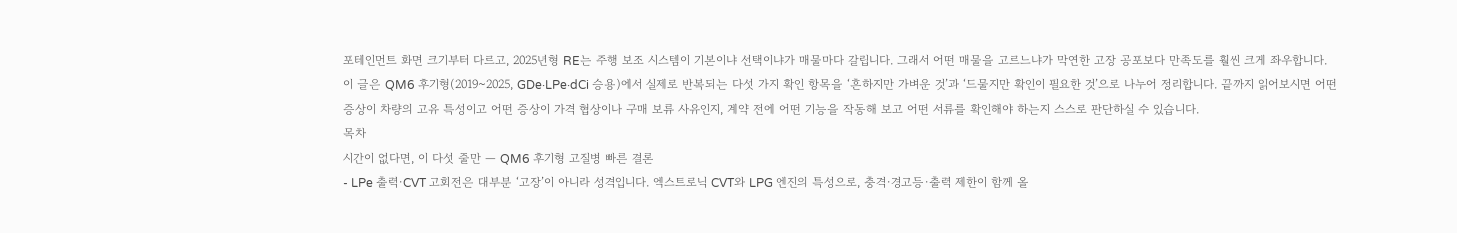포테인먼트 화면 크기부터 다르고, 2025년형 RE는 주행 보조 시스템이 기본이냐 선택이냐가 매물마다 갈립니다. 그래서 어떤 매물을 고르느냐가 막연한 고장 공포보다 만족도를 훨씬 크게 좌우합니다.
이 글은 QM6 후기형(2019~2025, GDe·LPe·dCi 승용)에서 실제로 반복되는 다섯 가지 확인 항목을 ‘흔하지만 가벼운 것’과 ‘드물지만 확인이 필요한 것’으로 나누어 정리합니다. 끝까지 읽어보시면 어떤 증상이 차량의 고유 특성이고 어떤 증상이 가격 협상이나 구매 보류 사유인지, 계약 전에 어떤 기능을 작동해 보고 어떤 서류를 확인해야 하는지 스스로 판단하실 수 있습니다.
목차
시간이 없다면, 이 다섯 줄만 — QM6 후기형 고질병 빠른 결론
- LPe 출력·CVT 고회전은 대부분 ‘고장’이 아니라 성격입니다. 엑스트로닉 CVT와 LPG 엔진의 특성으로, 충격·경고등·출력 제한이 함께 올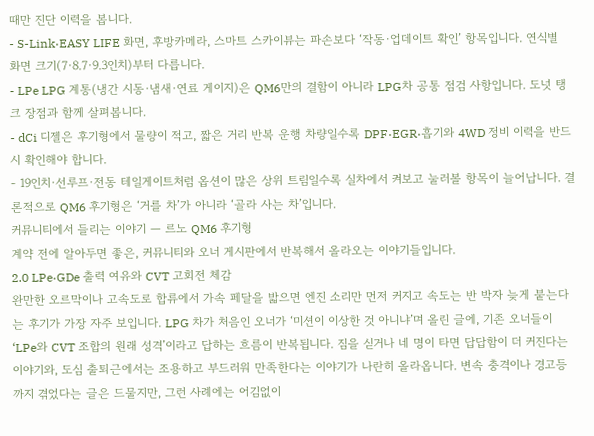때만 진단 이력을 봅니다.
- S-Link·EASY LIFE 화면, 후방카메라, 스마트 스카이뷰는 파손보다 ‘작동·업데이트 확인’ 항목입니다. 연식별 화면 크기(7·8.7·9.3인치)부터 다릅니다.
- LPe LPG 계통(냉간 시동·냄새·연료 게이지)은 QM6만의 결함이 아니라 LPG차 공통 점검 사항입니다. 도넛 탱크 장점과 함께 살펴봅니다.
- dCi 디젤은 후기형에서 물량이 적고, 짧은 거리 반복 운행 차량일수록 DPF·EGR·흡기와 4WD 정비 이력을 반드시 확인해야 합니다.
- 19인치·선루프·전동 테일게이트처럼 옵션이 많은 상위 트림일수록 실차에서 켜보고 눌러볼 항목이 늘어납니다. 결론적으로 QM6 후기형은 ‘거를 차’가 아니라 ‘골라 사는 차’입니다.
커뮤니티에서 들리는 이야기 — 르노 QM6 후기형
계약 전에 알아두면 좋은, 커뮤니티와 오너 게시판에서 반복해서 올라오는 이야기들입니다.
2.0 LPe·GDe 출력 여유와 CVT 고회전 체감
완만한 오르막이나 고속도로 합류에서 가속 페달을 밟으면 엔진 소리만 먼저 커지고 속도는 반 박자 늦게 붙는다는 후기가 가장 자주 보입니다. LPG 차가 처음인 오너가 ‘미션이 이상한 것 아니냐’며 올린 글에, 기존 오너들이 ‘LPe와 CVT 조합의 원래 성격’이라고 답하는 흐름이 반복됩니다. 짐을 싣거나 네 명이 타면 답답함이 더 커진다는 이야기와, 도심 출퇴근에서는 조용하고 부드러워 만족한다는 이야기가 나란히 올라옵니다. 변속 충격이나 경고등까지 겪었다는 글은 드물지만, 그런 사례에는 어김없이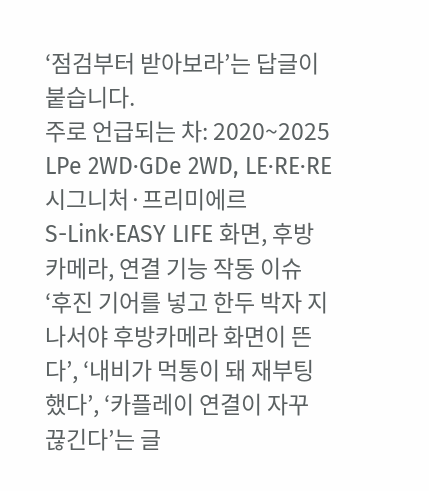‘점검부터 받아보라’는 답글이 붙습니다.
주로 언급되는 차: 2020~2025 LPe 2WD·GDe 2WD, LE·RE·RE 시그니처·프리미에르
S-Link·EASY LIFE 화면, 후방카메라, 연결 기능 작동 이슈
‘후진 기어를 넣고 한두 박자 지나서야 후방카메라 화면이 뜬다’, ‘내비가 먹통이 돼 재부팅했다’, ‘카플레이 연결이 자꾸 끊긴다’는 글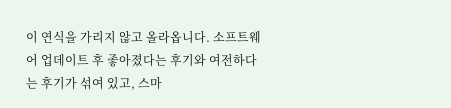이 연식을 가리지 않고 올라옵니다. 소프트웨어 업데이트 후 좋아졌다는 후기와 여전하다는 후기가 섞여 있고, 스마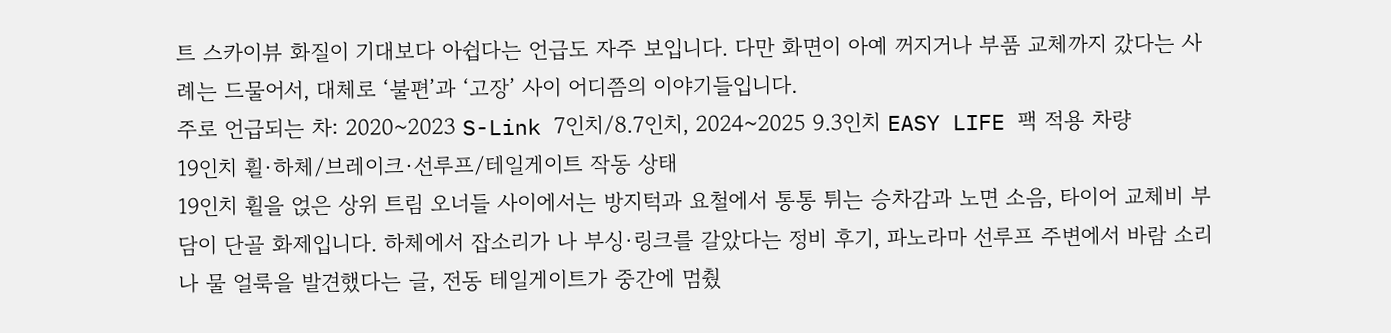트 스카이뷰 화질이 기대보다 아쉽다는 언급도 자주 보입니다. 다만 화면이 아예 꺼지거나 부품 교체까지 갔다는 사례는 드물어서, 대체로 ‘불편’과 ‘고장’ 사이 어디쯤의 이야기들입니다.
주로 언급되는 차: 2020~2023 S-Link 7인치/8.7인치, 2024~2025 9.3인치 EASY LIFE 팩 적용 차량
19인치 휠·하체/브레이크·선루프/테일게이트 작동 상태
19인치 휠을 얹은 상위 트림 오너들 사이에서는 방지턱과 요철에서 통통 튀는 승차감과 노면 소음, 타이어 교체비 부담이 단골 화제입니다. 하체에서 잡소리가 나 부싱·링크를 갈았다는 정비 후기, 파노라마 선루프 주변에서 바람 소리나 물 얼룩을 발견했다는 글, 전동 테일게이트가 중간에 멈췄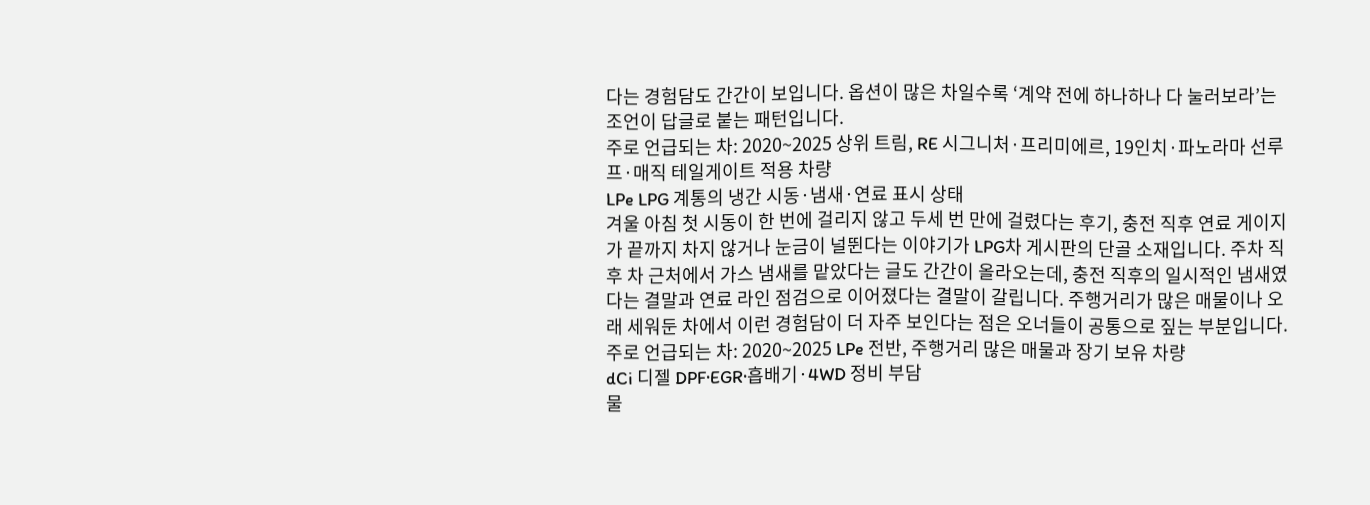다는 경험담도 간간이 보입니다. 옵션이 많은 차일수록 ‘계약 전에 하나하나 다 눌러보라’는 조언이 답글로 붙는 패턴입니다.
주로 언급되는 차: 2020~2025 상위 트림, RE 시그니처·프리미에르, 19인치·파노라마 선루프·매직 테일게이트 적용 차량
LPe LPG 계통의 냉간 시동·냄새·연료 표시 상태
겨울 아침 첫 시동이 한 번에 걸리지 않고 두세 번 만에 걸렸다는 후기, 충전 직후 연료 게이지가 끝까지 차지 않거나 눈금이 널뛴다는 이야기가 LPG차 게시판의 단골 소재입니다. 주차 직후 차 근처에서 가스 냄새를 맡았다는 글도 간간이 올라오는데, 충전 직후의 일시적인 냄새였다는 결말과 연료 라인 점검으로 이어졌다는 결말이 갈립니다. 주행거리가 많은 매물이나 오래 세워둔 차에서 이런 경험담이 더 자주 보인다는 점은 오너들이 공통으로 짚는 부분입니다.
주로 언급되는 차: 2020~2025 LPe 전반, 주행거리 많은 매물과 장기 보유 차량
dCi 디젤 DPF·EGR·흡배기·4WD 정비 부담
물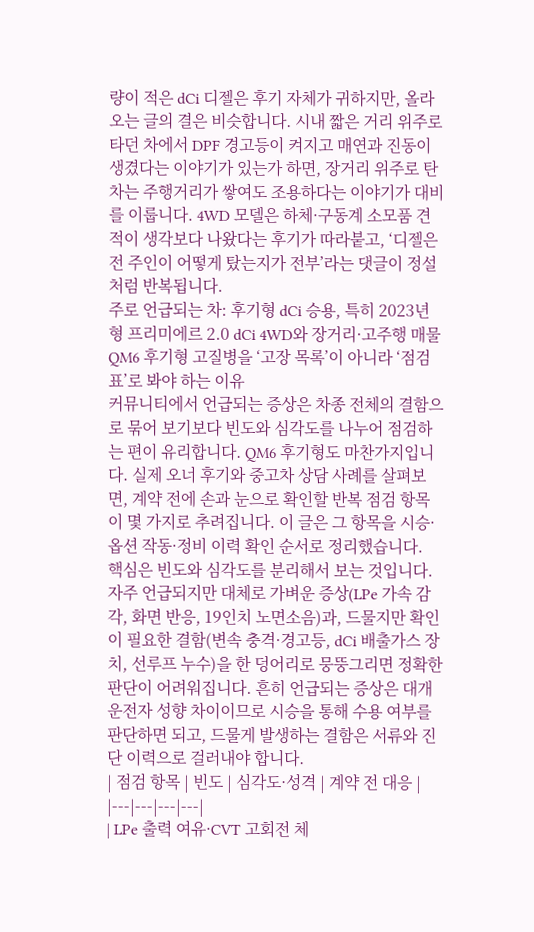량이 적은 dCi 디젤은 후기 자체가 귀하지만, 올라오는 글의 결은 비슷합니다. 시내 짧은 거리 위주로 타던 차에서 DPF 경고등이 켜지고 매연과 진동이 생겼다는 이야기가 있는가 하면, 장거리 위주로 탄 차는 주행거리가 쌓여도 조용하다는 이야기가 대비를 이룹니다. 4WD 모델은 하체·구동계 소모품 견적이 생각보다 나왔다는 후기가 따라붙고, ‘디젤은 전 주인이 어떻게 탔는지가 전부’라는 댓글이 정설처럼 반복됩니다.
주로 언급되는 차: 후기형 dCi 승용, 특히 2023년형 프리미에르 2.0 dCi 4WD와 장거리·고주행 매물
QM6 후기형 고질병을 ‘고장 목록’이 아니라 ‘점검표’로 봐야 하는 이유
커뮤니티에서 언급되는 증상은 차종 전체의 결함으로 묶어 보기보다 빈도와 심각도를 나누어 점검하는 편이 유리합니다. QM6 후기형도 마찬가지입니다. 실제 오너 후기와 중고차 상담 사례를 살펴보면, 계약 전에 손과 눈으로 확인할 반복 점검 항목이 몇 가지로 추려집니다. 이 글은 그 항목을 시승·옵션 작동·정비 이력 확인 순서로 정리했습니다.
핵심은 빈도와 심각도를 분리해서 보는 것입니다. 자주 언급되지만 대체로 가벼운 증상(LPe 가속 감각, 화면 반응, 19인치 노면소음)과, 드물지만 확인이 필요한 결함(변속 충격·경고등, dCi 배출가스 장치, 선루프 누수)을 한 덩어리로 뭉뚱그리면 정확한 판단이 어려워집니다. 흔히 언급되는 증상은 대개 운전자 성향 차이이므로 시승을 통해 수용 여부를 판단하면 되고, 드물게 발생하는 결함은 서류와 진단 이력으로 걸러내야 합니다.
| 점검 항목 | 빈도 | 심각도·성격 | 계약 전 대응 |
|---|---|---|---|
| LPe 출력 여유·CVT 고회전 체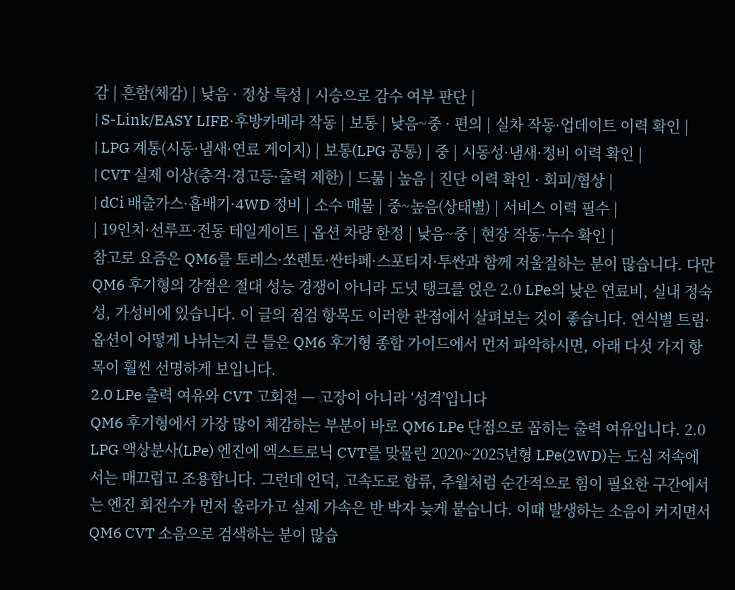감 | 흔함(체감) | 낮음 · 정상 특성 | 시승으로 감수 여부 판단 |
| S-Link/EASY LIFE·후방카메라 작동 | 보통 | 낮음~중 · 편의 | 실차 작동·업데이트 이력 확인 |
| LPG 계통(시동·냄새·연료 게이지) | 보통(LPG 공통) | 중 | 시동성·냄새·정비 이력 확인 |
| CVT 실제 이상(충격·경고등·출력 제한) | 드묾 | 높음 | 진단 이력 확인 · 회피/협상 |
| dCi 배출가스·흡배기·4WD 정비 | 소수 매물 | 중~높음(상태별) | 서비스 이력 필수 |
| 19인치·선루프·전동 테일게이트 | 옵션 차량 한정 | 낮음~중 | 현장 작동·누수 확인 |
참고로 요즘은 QM6를 토레스·쏘렌토·싼타페·스포티지·투싼과 함께 저울질하는 분이 많습니다. 다만 QM6 후기형의 강점은 절대 성능 경쟁이 아니라 도넛 탱크를 얹은 2.0 LPe의 낮은 연료비, 실내 정숙성, 가성비에 있습니다. 이 글의 점검 항목도 이러한 관점에서 살펴보는 것이 좋습니다. 연식별 트림·옵션이 어떻게 나뉘는지 큰 틀은 QM6 후기형 종합 가이드에서 먼저 파악하시면, 아래 다섯 가지 항목이 훨씬 선명하게 보입니다.
2.0 LPe 출력 여유와 CVT 고회전 — 고장이 아니라 ‘성격’입니다
QM6 후기형에서 가장 많이 체감하는 부분이 바로 QM6 LPe 단점으로 꼽히는 출력 여유입니다. 2.0 LPG 액상분사(LPe) 엔진에 엑스트로닉 CVT를 맞물린 2020~2025년형 LPe(2WD)는 도심 저속에서는 매끄럽고 조용합니다. 그런데 언덕, 고속도로 합류, 추월처럼 순간적으로 힘이 필요한 구간에서는 엔진 회전수가 먼저 올라가고 실제 가속은 반 박자 늦게 붙습니다. 이때 발생하는 소음이 커지면서 QM6 CVT 소음으로 검색하는 분이 많습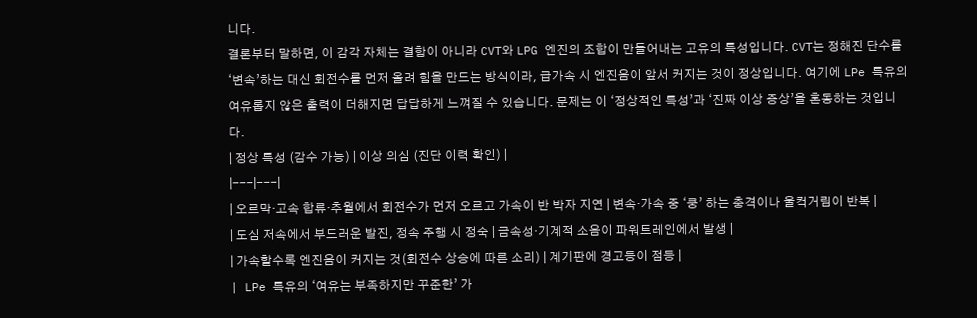니다.
결론부터 말하면, 이 감각 자체는 결함이 아니라 CVT와 LPG 엔진의 조합이 만들어내는 고유의 특성입니다. CVT는 정해진 단수를 ‘변속’하는 대신 회전수를 먼저 올려 힘을 만드는 방식이라, 급가속 시 엔진음이 앞서 커지는 것이 정상입니다. 여기에 LPe 특유의 여유롭지 않은 출력이 더해지면 답답하게 느껴질 수 있습니다. 문제는 이 ‘정상적인 특성’과 ‘진짜 이상 증상’을 혼동하는 것입니다.
| 정상 특성 (감수 가능) | 이상 의심 (진단 이력 확인) |
|---|---|
| 오르막·고속 합류·추월에서 회전수가 먼저 오르고 가속이 반 박자 지연 | 변속·가속 중 ‘쿵’ 하는 충격이나 울컥거림이 반복 |
| 도심 저속에서 부드러운 발진, 정속 주행 시 정숙 | 금속성·기계적 소음이 파워트레인에서 발생 |
| 가속할수록 엔진음이 커지는 것(회전수 상승에 따른 소리) | 계기판에 경고등이 점등 |
| LPe 특유의 ‘여유는 부족하지만 꾸준한’ 가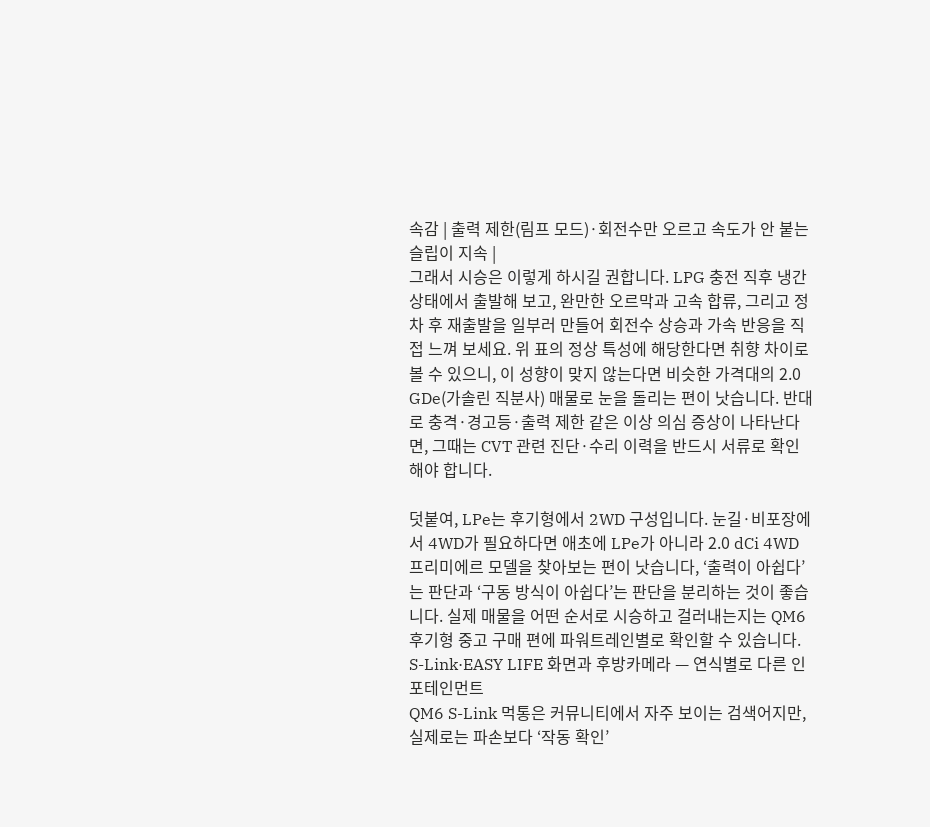속감 | 출력 제한(림프 모드)·회전수만 오르고 속도가 안 붙는 슬립이 지속 |
그래서 시승은 이렇게 하시길 권합니다. LPG 충전 직후 냉간 상태에서 출발해 보고, 완만한 오르막과 고속 합류, 그리고 정차 후 재출발을 일부러 만들어 회전수 상승과 가속 반응을 직접 느껴 보세요. 위 표의 정상 특성에 해당한다면 취향 차이로 볼 수 있으니, 이 성향이 맞지 않는다면 비슷한 가격대의 2.0 GDe(가솔린 직분사) 매물로 눈을 돌리는 편이 낫습니다. 반대로 충격·경고등·출력 제한 같은 이상 의심 증상이 나타난다면, 그때는 CVT 관련 진단·수리 이력을 반드시 서류로 확인해야 합니다.

덧붙여, LPe는 후기형에서 2WD 구성입니다. 눈길·비포장에서 4WD가 필요하다면 애초에 LPe가 아니라 2.0 dCi 4WD 프리미에르 모델을 찾아보는 편이 낫습니다, ‘출력이 아쉽다’는 판단과 ‘구동 방식이 아쉽다’는 판단을 분리하는 것이 좋습니다. 실제 매물을 어떤 순서로 시승하고 걸러내는지는 QM6 후기형 중고 구매 편에 파워트레인별로 확인할 수 있습니다.
S-Link·EASY LIFE 화면과 후방카메라 — 연식별로 다른 인포테인먼트
QM6 S-Link 먹통은 커뮤니티에서 자주 보이는 검색어지만, 실제로는 파손보다 ‘작동 확인’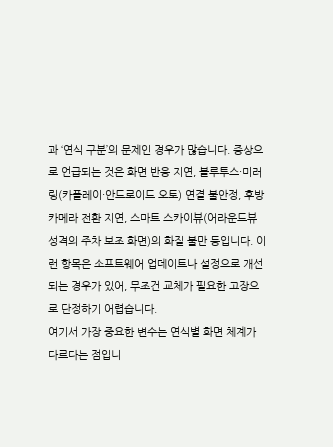과 ‘연식 구분’의 문제인 경우가 많습니다. 증상으로 언급되는 것은 화면 반응 지연, 블루투스·미러링(카플레이·안드로이드 오토) 연결 불안정, 후방카메라 전환 지연, 스마트 스카이뷰(어라운드뷰 성격의 주차 보조 화면)의 화질 불만 등입니다. 이런 항목은 소프트웨어 업데이트나 설정으로 개선되는 경우가 있어, 무조건 교체가 필요한 고장으로 단정하기 어렵습니다.
여기서 가장 중요한 변수는 연식별 화면 체계가 다르다는 점입니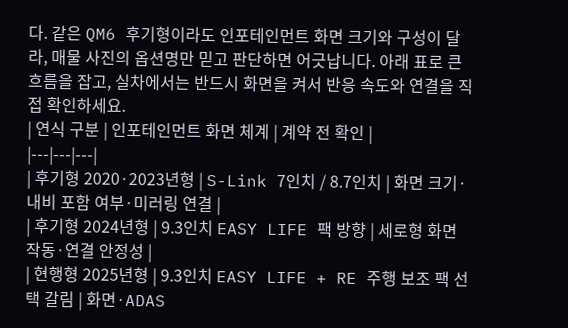다. 같은 QM6 후기형이라도 인포테인먼트 화면 크기와 구성이 달라, 매물 사진의 옵션명만 믿고 판단하면 어긋납니다. 아래 표로 큰 흐름을 잡고, 실차에서는 반드시 화면을 켜서 반응 속도와 연결을 직접 확인하세요.
| 연식 구분 | 인포테인먼트 화면 체계 | 계약 전 확인 |
|---|---|---|
| 후기형 2020·2023년형 | S-Link 7인치 / 8.7인치 | 화면 크기·내비 포함 여부·미러링 연결 |
| 후기형 2024년형 | 9.3인치 EASY LIFE 팩 방향 | 세로형 화면 작동·연결 안정성 |
| 현행형 2025년형 | 9.3인치 EASY LIFE + RE 주행 보조 팩 선택 갈림 | 화면·ADAS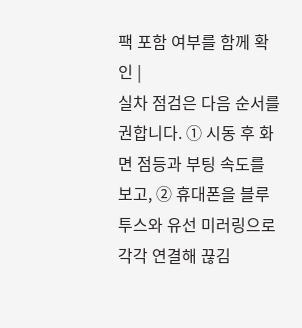팩 포함 여부를 함께 확인 |
실차 점검은 다음 순서를 권합니다. ① 시동 후 화면 점등과 부팅 속도를 보고, ② 휴대폰을 블루투스와 유선 미러링으로 각각 연결해 끊김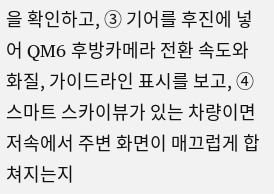을 확인하고, ③ 기어를 후진에 넣어 QM6 후방카메라 전환 속도와 화질, 가이드라인 표시를 보고, ④ 스마트 스카이뷰가 있는 차량이면 저속에서 주변 화면이 매끄럽게 합쳐지는지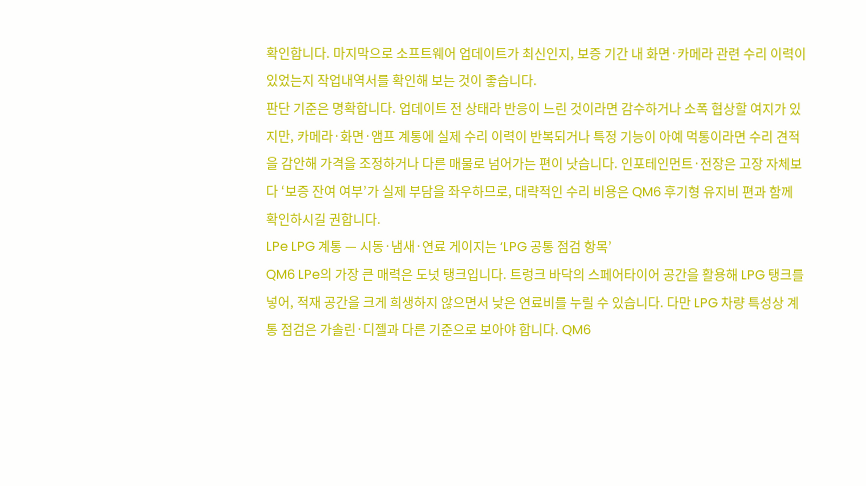확인합니다. 마지막으로 소프트웨어 업데이트가 최신인지, 보증 기간 내 화면·카메라 관련 수리 이력이 있었는지 작업내역서를 확인해 보는 것이 좋습니다.
판단 기준은 명확합니다. 업데이트 전 상태라 반응이 느린 것이라면 감수하거나 소폭 협상할 여지가 있지만, 카메라·화면·앰프 계통에 실제 수리 이력이 반복되거나 특정 기능이 아예 먹통이라면 수리 견적을 감안해 가격을 조정하거나 다른 매물로 넘어가는 편이 낫습니다. 인포테인먼트·전장은 고장 자체보다 ‘보증 잔여 여부’가 실제 부담을 좌우하므로, 대략적인 수리 비용은 QM6 후기형 유지비 편과 함께 확인하시길 권합니다.
LPe LPG 계통 — 시동·냄새·연료 게이지는 ‘LPG 공통 점검 항목’
QM6 LPe의 가장 큰 매력은 도넛 탱크입니다. 트렁크 바닥의 스페어타이어 공간을 활용해 LPG 탱크를 넣어, 적재 공간을 크게 희생하지 않으면서 낮은 연료비를 누릴 수 있습니다. 다만 LPG 차량 특성상 계통 점검은 가솔린·디젤과 다른 기준으로 보아야 합니다. QM6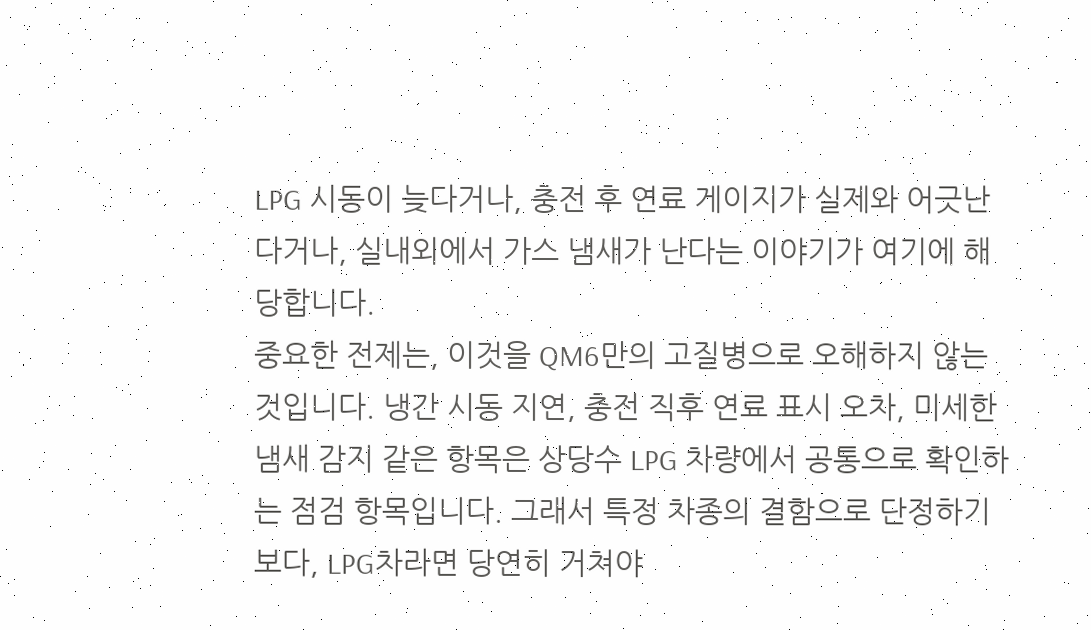LPG 시동이 늦다거나, 충전 후 연료 게이지가 실제와 어긋난다거나, 실내외에서 가스 냄새가 난다는 이야기가 여기에 해당합니다.
중요한 전제는, 이것을 QM6만의 고질병으로 오해하지 않는 것입니다. 냉간 시동 지연, 충전 직후 연료 표시 오차, 미세한 냄새 감지 같은 항목은 상당수 LPG 차량에서 공통으로 확인하는 점검 항목입니다. 그래서 특정 차종의 결함으로 단정하기보다, LPG차라면 당연히 거쳐야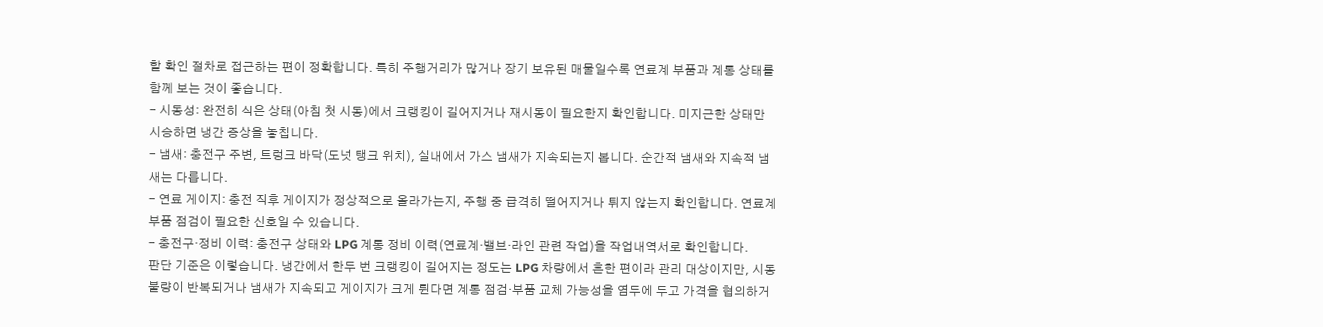할 확인 절차로 접근하는 편이 정확합니다. 특히 주행거리가 많거나 장기 보유된 매물일수록 연료계 부품과 계통 상태를 함께 보는 것이 좋습니다.
- 시동성: 완전히 식은 상태(아침 첫 시동)에서 크랭킹이 길어지거나 재시동이 필요한지 확인합니다. 미지근한 상태만 시승하면 냉간 증상을 놓칩니다.
- 냄새: 충전구 주변, 트렁크 바닥(도넛 탱크 위치), 실내에서 가스 냄새가 지속되는지 봅니다. 순간적 냄새와 지속적 냄새는 다릅니다.
- 연료 게이지: 충전 직후 게이지가 정상적으로 올라가는지, 주행 중 급격히 떨어지거나 튀지 않는지 확인합니다. 연료계 부품 점검이 필요한 신호일 수 있습니다.
- 충전구·정비 이력: 충전구 상태와 LPG 계통 정비 이력(연료계·밸브·라인 관련 작업)을 작업내역서로 확인합니다.
판단 기준은 이렇습니다. 냉간에서 한두 번 크랭킹이 길어지는 정도는 LPG 차량에서 흔한 편이라 관리 대상이지만, 시동 불량이 반복되거나 냄새가 지속되고 게이지가 크게 튄다면 계통 점검·부품 교체 가능성을 염두에 두고 가격을 협의하거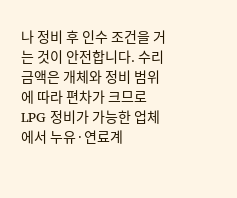나 정비 후 인수 조건을 거는 것이 안전합니다. 수리 금액은 개체와 정비 범위에 따라 편차가 크므로 LPG 정비가 가능한 업체에서 누유·연료계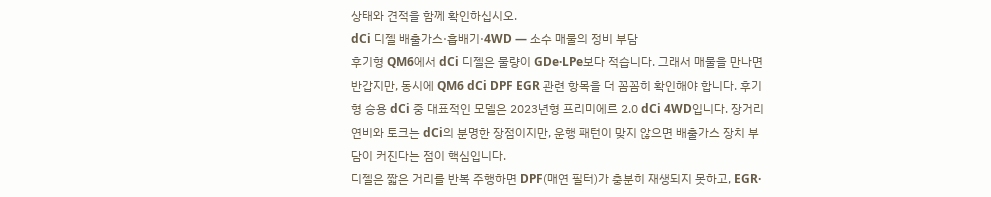상태와 견적을 함께 확인하십시오.
dCi 디젤 배출가스·흡배기·4WD — 소수 매물의 정비 부담
후기형 QM6에서 dCi 디젤은 물량이 GDe·LPe보다 적습니다. 그래서 매물을 만나면 반갑지만, 동시에 QM6 dCi DPF EGR 관련 항목을 더 꼼꼼히 확인해야 합니다. 후기형 승용 dCi 중 대표적인 모델은 2023년형 프리미에르 2.0 dCi 4WD입니다. 장거리 연비와 토크는 dCi의 분명한 장점이지만, 운행 패턴이 맞지 않으면 배출가스 장치 부담이 커진다는 점이 핵심입니다.
디젤은 짧은 거리를 반복 주행하면 DPF(매연 필터)가 충분히 재생되지 못하고, EGR·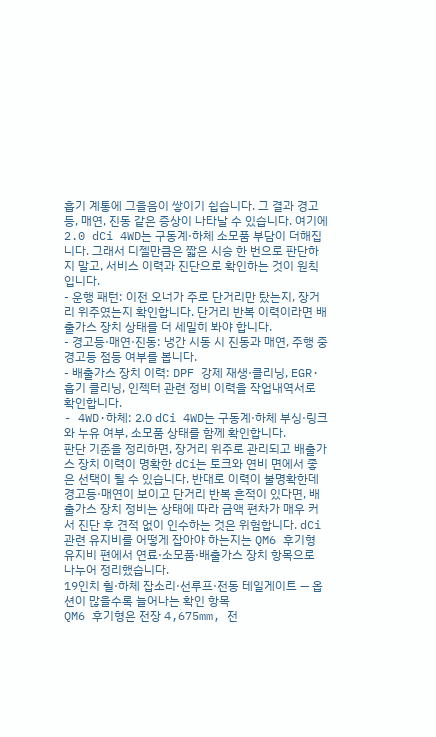흡기 계통에 그을음이 쌓이기 쉽습니다. 그 결과 경고등, 매연, 진동 같은 증상이 나타날 수 있습니다. 여기에 2.0 dCi 4WD는 구동계·하체 소모품 부담이 더해집니다. 그래서 디젤만큼은 짧은 시승 한 번으로 판단하지 말고, 서비스 이력과 진단으로 확인하는 것이 원칙입니다.
- 운행 패턴: 이전 오너가 주로 단거리만 탔는지, 장거리 위주였는지 확인합니다. 단거리 반복 이력이라면 배출가스 장치 상태를 더 세밀히 봐야 합니다.
- 경고등·매연·진동: 냉간 시동 시 진동과 매연, 주행 중 경고등 점등 여부를 봅니다.
- 배출가스 장치 이력: DPF 강제 재생·클리닝, EGR·흡기 클리닝, 인젝터 관련 정비 이력을 작업내역서로 확인합니다.
- 4WD·하체: 2.0 dCi 4WD는 구동계·하체 부싱·링크와 누유 여부, 소모품 상태를 함께 확인합니다.
판단 기준을 정리하면, 장거리 위주로 관리되고 배출가스 장치 이력이 명확한 dCi는 토크와 연비 면에서 좋은 선택이 될 수 있습니다. 반대로 이력이 불명확한데 경고등·매연이 보이고 단거리 반복 흔적이 있다면, 배출가스 장치 정비는 상태에 따라 금액 편차가 매우 커서 진단 후 견적 없이 인수하는 것은 위험합니다. dCi 관련 유지비를 어떻게 잡아야 하는지는 QM6 후기형 유지비 편에서 연료·소모품·배출가스 장치 항목으로 나누어 정리했습니다.
19인치 휠·하체 잡소리·선루프·전동 테일게이트 — 옵션이 많을수록 늘어나는 확인 항목
QM6 후기형은 전장 4,675mm, 전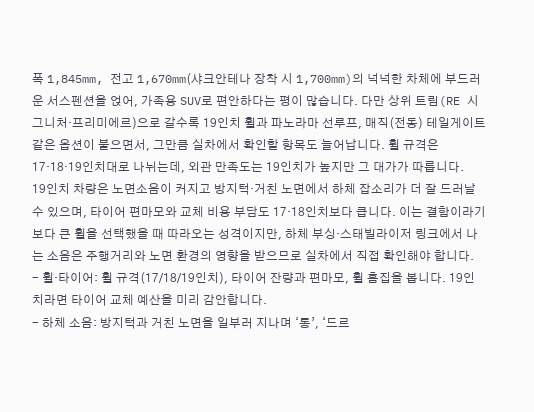폭 1,845mm, 전고 1,670mm(샤크안테나 장착 시 1,700mm)의 넉넉한 차체에 부드러운 서스펜션을 얹어, 가족용 SUV로 편안하다는 평이 많습니다. 다만 상위 트림(RE 시그니처·프리미에르)으로 갈수록 19인치 휠과 파노라마 선루프, 매직(전동) 테일게이트 같은 옵션이 붙으면서, 그만큼 실차에서 확인할 항목도 늘어납니다. 휠 규격은 17·18·19인치대로 나뉘는데, 외관 만족도는 19인치가 높지만 그 대가가 따릅니다.
19인치 차량은 노면소음이 커지고 방지턱·거친 노면에서 하체 잡소리가 더 잘 드러날 수 있으며, 타이어 편마모와 교체 비용 부담도 17·18인치보다 큽니다. 이는 결함이라기보다 큰 휠을 선택했을 때 따라오는 성격이지만, 하체 부싱·스태빌라이저 링크에서 나는 소음은 주행거리와 노면 환경의 영향을 받으므로 실차에서 직접 확인해야 합니다.
- 휠·타이어: 휠 규격(17/18/19인치), 타이어 잔량과 편마모, 휠 흠집을 봅니다. 19인치라면 타이어 교체 예산을 미리 감안합니다.
- 하체 소음: 방지턱과 거친 노면을 일부러 지나며 ‘통’, ‘드르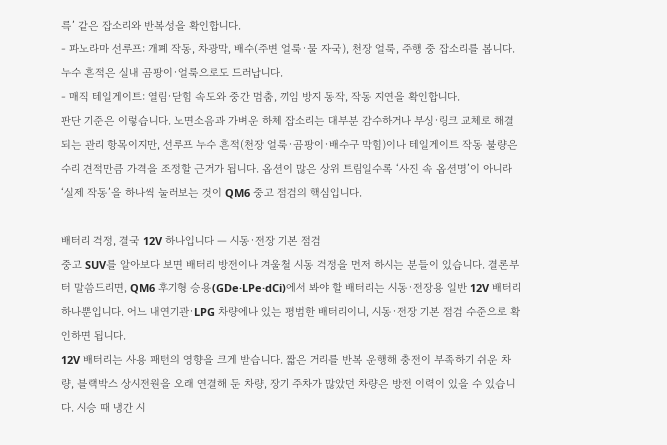륵’ 같은 잡소리와 반복성을 확인합니다.
- 파노라마 선루프: 개폐 작동, 차광막, 배수(주변 얼룩·물 자국), 천장 얼룩, 주행 중 잡소리를 봅니다. 누수 흔적은 실내 곰팡이·얼룩으로도 드러납니다.
- 매직 테일게이트: 열림·닫힘 속도와 중간 멈춤, 끼임 방지 동작, 작동 지연을 확인합니다.
판단 기준은 이렇습니다. 노면소음과 가벼운 하체 잡소리는 대부분 감수하거나 부싱·링크 교체로 해결되는 관리 항목이지만, 선루프 누수 흔적(천장 얼룩·곰팡이·배수구 막힘)이나 테일게이트 작동 불량은 수리 견적만큼 가격을 조정할 근거가 됩니다. 옵션이 많은 상위 트림일수록 ‘사진 속 옵션명’이 아니라 ‘실제 작동’을 하나씩 눌러보는 것이 QM6 중고 점검의 핵심입니다.

배터리 걱정, 결국 12V 하나입니다 — 시동·전장 기본 점검
중고 SUV를 알아보다 보면 배터리 방전이나 겨울철 시동 걱정을 먼저 하시는 분들이 있습니다. 결론부터 말씀드리면, QM6 후기형 승용(GDe·LPe·dCi)에서 봐야 할 배터리는 시동·전장용 일반 12V 배터리 하나뿐입니다. 어느 내연기관·LPG 차량에나 있는 평범한 배터리이니, 시동·전장 기본 점검 수준으로 확인하면 됩니다.
12V 배터리는 사용 패턴의 영향을 크게 받습니다. 짧은 거리를 반복 운행해 충전이 부족하기 쉬운 차량, 블랙박스 상시전원을 오래 연결해 둔 차량, 장기 주차가 많았던 차량은 방전 이력이 있을 수 있습니다. 시승 때 냉간 시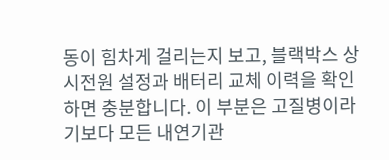동이 힘차게 걸리는지 보고, 블랙박스 상시전원 설정과 배터리 교체 이력을 확인하면 충분합니다. 이 부분은 고질병이라기보다 모든 내연기관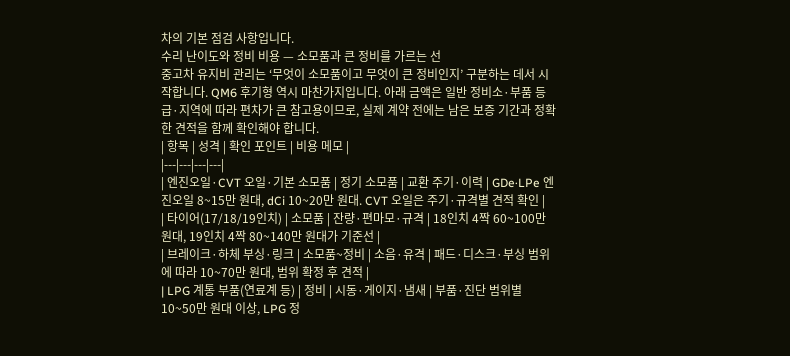차의 기본 점검 사항입니다.
수리 난이도와 정비 비용 — 소모품과 큰 정비를 가르는 선
중고차 유지비 관리는 ‘무엇이 소모품이고 무엇이 큰 정비인지’ 구분하는 데서 시작합니다. QM6 후기형 역시 마찬가지입니다. 아래 금액은 일반 정비소·부품 등급·지역에 따라 편차가 큰 참고용이므로, 실제 계약 전에는 남은 보증 기간과 정확한 견적을 함께 확인해야 합니다.
| 항목 | 성격 | 확인 포인트 | 비용 메모 |
|---|---|---|---|
| 엔진오일·CVT 오일·기본 소모품 | 정기 소모품 | 교환 주기·이력 | GDe·LPe 엔진오일 8~15만 원대, dCi 10~20만 원대. CVT 오일은 주기·규격별 견적 확인 |
| 타이어(17/18/19인치) | 소모품 | 잔량·편마모·규격 | 18인치 4짝 60~100만 원대, 19인치 4짝 80~140만 원대가 기준선 |
| 브레이크·하체 부싱·링크 | 소모품~정비 | 소음·유격 | 패드·디스크·부싱 범위에 따라 10~70만 원대, 범위 확정 후 견적 |
| LPG 계통 부품(연료계 등) | 정비 | 시동·게이지·냄새 | 부품·진단 범위별 10~50만 원대 이상, LPG 정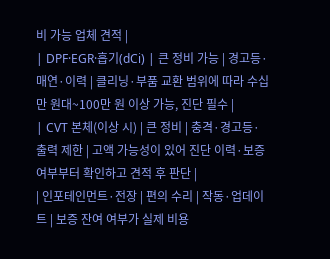비 가능 업체 견적 |
| DPF·EGR·흡기(dCi) | 큰 정비 가능 | 경고등·매연·이력 | 클리닝·부품 교환 범위에 따라 수십만 원대~100만 원 이상 가능, 진단 필수 |
| CVT 본체(이상 시) | 큰 정비 | 충격·경고등·출력 제한 | 고액 가능성이 있어 진단 이력·보증 여부부터 확인하고 견적 후 판단 |
| 인포테인먼트·전장 | 편의 수리 | 작동·업데이트 | 보증 잔여 여부가 실제 비용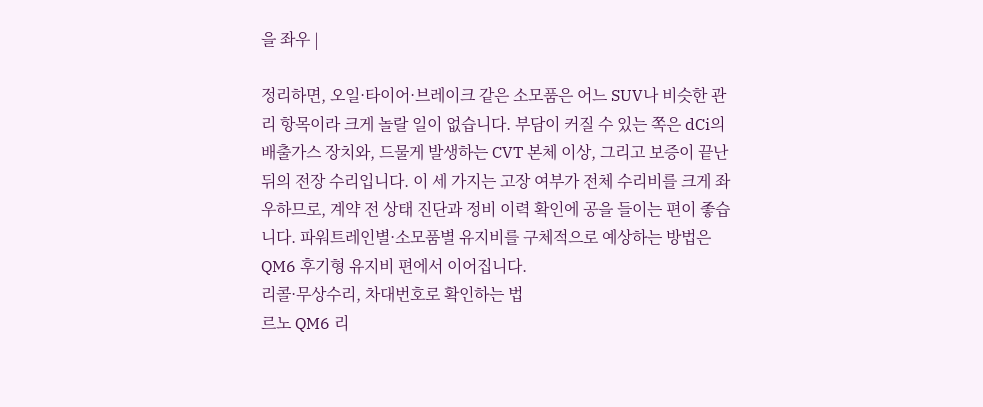을 좌우 |

정리하면, 오일·타이어·브레이크 같은 소모품은 어느 SUV나 비슷한 관리 항목이라 크게 놀랄 일이 없습니다. 부담이 커질 수 있는 쪽은 dCi의 배출가스 장치와, 드물게 발생하는 CVT 본체 이상, 그리고 보증이 끝난 뒤의 전장 수리입니다. 이 세 가지는 고장 여부가 전체 수리비를 크게 좌우하므로, 계약 전 상태 진단과 정비 이력 확인에 공을 들이는 편이 좋습니다. 파워트레인별·소모품별 유지비를 구체적으로 예상하는 방법은 QM6 후기형 유지비 편에서 이어집니다.
리콜·무상수리, 차대번호로 확인하는 법
르노 QM6 리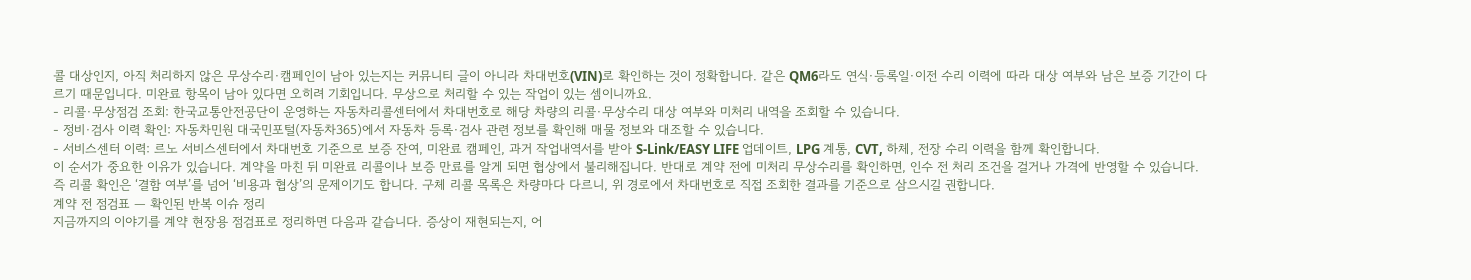콜 대상인지, 아직 처리하지 않은 무상수리·캠페인이 남아 있는지는 커뮤니티 글이 아니라 차대번호(VIN)로 확인하는 것이 정확합니다. 같은 QM6라도 연식·등록일·이전 수리 이력에 따라 대상 여부와 남은 보증 기간이 다르기 때문입니다. 미완료 항목이 남아 있다면 오히려 기회입니다. 무상으로 처리할 수 있는 작업이 있는 셈이니까요.
- 리콜·무상점검 조회: 한국교통안전공단이 운영하는 자동차리콜센터에서 차대번호로 해당 차량의 리콜·무상수리 대상 여부와 미처리 내역을 조회할 수 있습니다.
- 정비·검사 이력 확인: 자동차민원 대국민포털(자동차365)에서 자동차 등록·검사 관련 정보를 확인해 매물 정보와 대조할 수 있습니다.
- 서비스센터 이력: 르노 서비스센터에서 차대번호 기준으로 보증 잔여, 미완료 캠페인, 과거 작업내역서를 받아 S-Link/EASY LIFE 업데이트, LPG 계통, CVT, 하체, 전장 수리 이력을 함께 확인합니다.
이 순서가 중요한 이유가 있습니다. 계약을 마친 뒤 미완료 리콜이나 보증 만료를 알게 되면 협상에서 불리해집니다. 반대로 계약 전에 미처리 무상수리를 확인하면, 인수 전 처리 조건을 걸거나 가격에 반영할 수 있습니다. 즉 리콜 확인은 ‘결함 여부’를 넘어 ‘비용과 협상’의 문제이기도 합니다. 구체 리콜 목록은 차량마다 다르니, 위 경로에서 차대번호로 직접 조회한 결과를 기준으로 삼으시길 권합니다.
계약 전 점검표 — 확인된 반복 이슈 정리
지금까지의 이야기를 계약 현장용 점검표로 정리하면 다음과 같습니다. 증상이 재현되는지, 어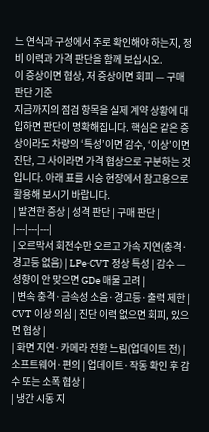느 연식과 구성에서 주로 확인해야 하는지, 정비 이력과 가격 판단을 함께 보십시오.
이 증상이면 협상, 저 증상이면 회피 — 구매 판단 기준
지금까지의 점검 항목을 실제 계약 상황에 대입하면 판단이 명확해집니다. 핵심은 같은 증상이라도 차량의 ‘특성’이면 감수, ‘이상’이면 진단, 그 사이라면 가격 협상으로 구분하는 것입니다. 아래 표를 시승 현장에서 참고용으로 활용해 보시기 바랍니다.
| 발견한 증상 | 성격 판단 | 구매 판단 |
|---|---|---|
| 오르막서 회전수만 오르고 가속 지연(충격·경고등 없음) | LPe·CVT 정상 특성 | 감수 — 성향이 안 맞으면 GDe 매물 고려 |
| 변속 충격·금속성 소음·경고등·출력 제한 | CVT 이상 의심 | 진단 이력 없으면 회피, 있으면 협상 |
| 화면 지연·카메라 전환 느림(업데이트 전) | 소프트웨어·편의 | 업데이트·작동 확인 후 감수 또는 소폭 협상 |
| 냉간 시동 지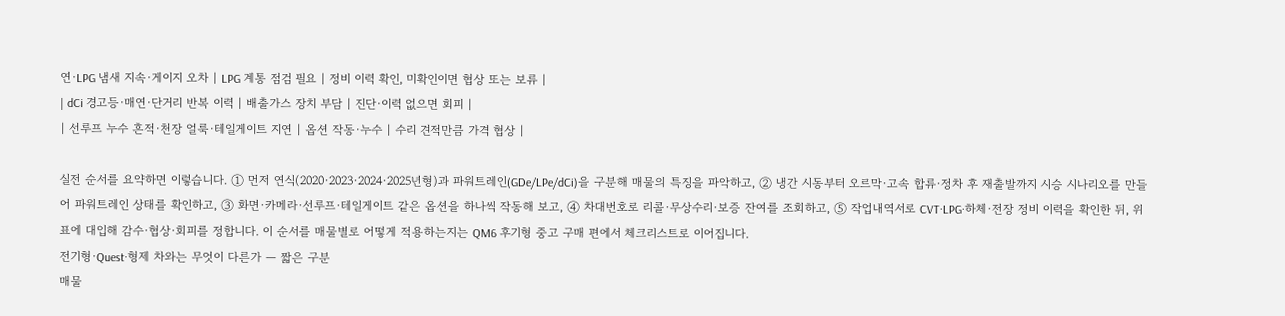연·LPG 냄새 지속·게이지 오차 | LPG 계통 점검 필요 | 정비 이력 확인, 미확인이면 협상 또는 보류 |
| dCi 경고등·매연·단거리 반복 이력 | 배출가스 장치 부담 | 진단·이력 없으면 회피 |
| 선루프 누수 흔적·천장 얼룩·테일게이트 지연 | 옵션 작동·누수 | 수리 견적만큼 가격 협상 |

실전 순서를 요약하면 이렇습니다. ① 먼저 연식(2020·2023·2024·2025년형)과 파워트레인(GDe/LPe/dCi)을 구분해 매물의 특징을 파악하고, ② 냉간 시동부터 오르막·고속 합류·정차 후 재출발까지 시승 시나리오를 만들어 파워트레인 상태를 확인하고, ③ 화면·카메라·선루프·테일게이트 같은 옵션을 하나씩 작동해 보고, ④ 차대번호로 리콜·무상수리·보증 잔여를 조회하고, ⑤ 작업내역서로 CVT·LPG·하체·전장 정비 이력을 확인한 뒤, 위 표에 대입해 감수·협상·회피를 정합니다. 이 순서를 매물별로 어떻게 적용하는지는 QM6 후기형 중고 구매 편에서 체크리스트로 이어집니다.
전기형·Quest·형제 차와는 무엇이 다른가 — 짧은 구분
매물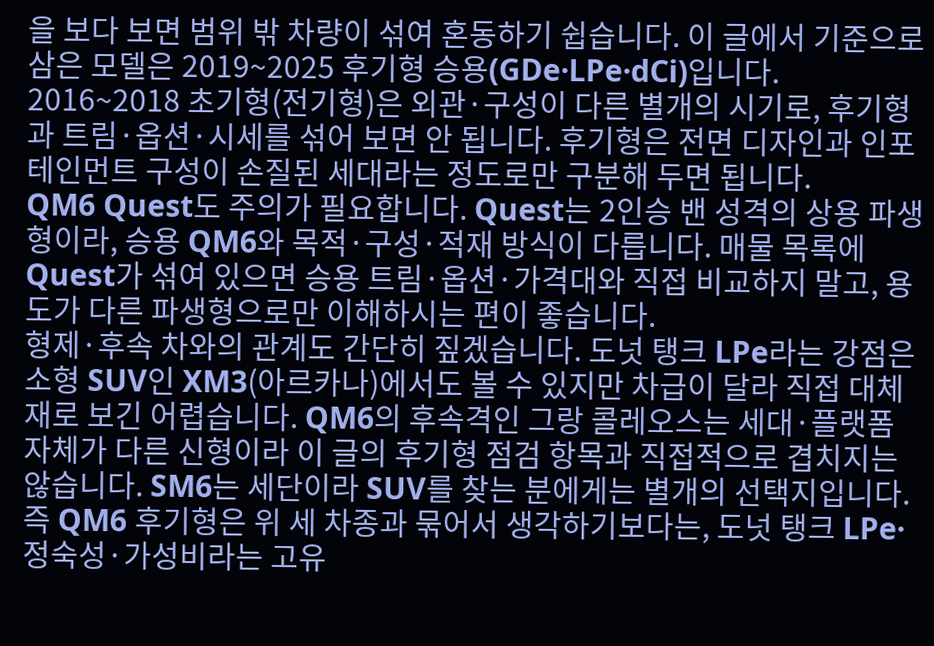을 보다 보면 범위 밖 차량이 섞여 혼동하기 쉽습니다. 이 글에서 기준으로 삼은 모델은 2019~2025 후기형 승용(GDe·LPe·dCi)입니다. 2016~2018 초기형(전기형)은 외관·구성이 다른 별개의 시기로, 후기형과 트림·옵션·시세를 섞어 보면 안 됩니다. 후기형은 전면 디자인과 인포테인먼트 구성이 손질된 세대라는 정도로만 구분해 두면 됩니다.
QM6 Quest도 주의가 필요합니다. Quest는 2인승 밴 성격의 상용 파생형이라, 승용 QM6와 목적·구성·적재 방식이 다릅니다. 매물 목록에 Quest가 섞여 있으면 승용 트림·옵션·가격대와 직접 비교하지 말고, 용도가 다른 파생형으로만 이해하시는 편이 좋습니다.
형제·후속 차와의 관계도 간단히 짚겠습니다. 도넛 탱크 LPe라는 강점은 소형 SUV인 XM3(아르카나)에서도 볼 수 있지만 차급이 달라 직접 대체재로 보긴 어렵습니다. QM6의 후속격인 그랑 콜레오스는 세대·플랫폼 자체가 다른 신형이라 이 글의 후기형 점검 항목과 직접적으로 겹치지는 않습니다. SM6는 세단이라 SUV를 찾는 분에게는 별개의 선택지입니다. 즉 QM6 후기형은 위 세 차종과 묶어서 생각하기보다는, 도넛 탱크 LPe·정숙성·가성비라는 고유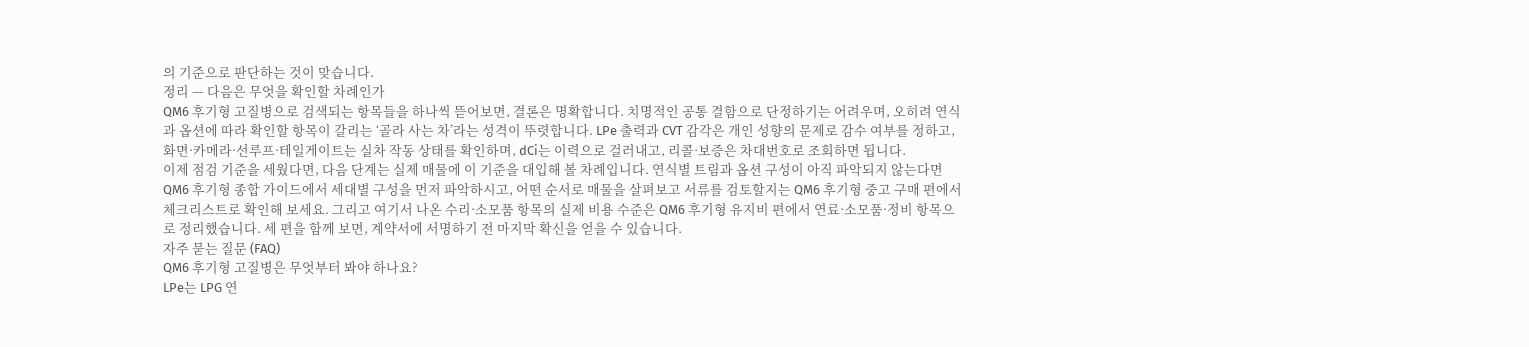의 기준으로 판단하는 것이 맞습니다.
정리 — 다음은 무엇을 확인할 차례인가
QM6 후기형 고질병으로 검색되는 항목들을 하나씩 뜯어보면, 결론은 명확합니다. 치명적인 공통 결함으로 단정하기는 어려우며, 오히려 연식과 옵션에 따라 확인할 항목이 갈리는 ‘골라 사는 차’라는 성격이 뚜렷합니다. LPe 출력과 CVT 감각은 개인 성향의 문제로 감수 여부를 정하고, 화면·카메라·선루프·테일게이트는 실차 작동 상태를 확인하며, dCi는 이력으로 걸러내고, 리콜·보증은 차대번호로 조회하면 됩니다.
이제 점검 기준을 세웠다면, 다음 단계는 실제 매물에 이 기준을 대입해 볼 차례입니다. 연식별 트림과 옵션 구성이 아직 파악되지 않는다면 QM6 후기형 종합 가이드에서 세대별 구성을 먼저 파악하시고, 어떤 순서로 매물을 살펴보고 서류를 검토할지는 QM6 후기형 중고 구매 편에서 체크리스트로 확인해 보세요. 그리고 여기서 나온 수리·소모품 항목의 실제 비용 수준은 QM6 후기형 유지비 편에서 연료·소모품·정비 항목으로 정리했습니다. 세 편을 함께 보면, 계약서에 서명하기 전 마지막 확신을 얻을 수 있습니다.
자주 묻는 질문 (FAQ)
QM6 후기형 고질병은 무엇부터 봐야 하나요?
LPe는 LPG 연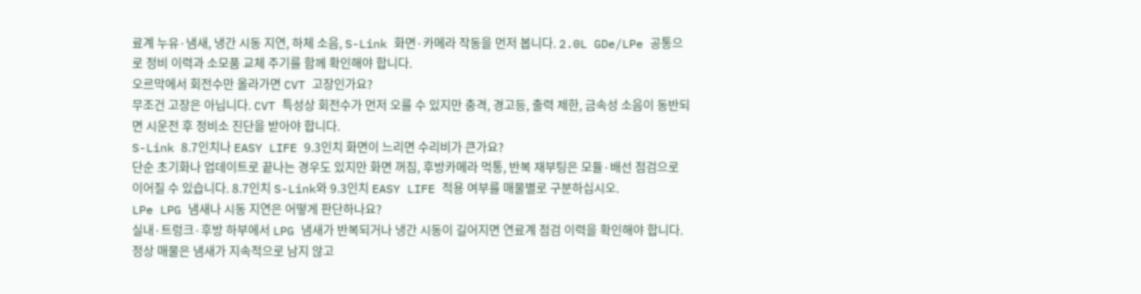료계 누유·냄새, 냉간 시동 지연, 하체 소음, S-Link 화면·카메라 작동을 먼저 봅니다. 2.0L GDe/LPe 공통으로 정비 이력과 소모품 교체 주기를 함께 확인해야 합니다.
오르막에서 회전수만 올라가면 CVT 고장인가요?
무조건 고장은 아닙니다. CVT 특성상 회전수가 먼저 오를 수 있지만 충격, 경고등, 출력 제한, 금속성 소음이 동반되면 시운전 후 정비소 진단을 받아야 합니다.
S-Link 8.7인치나 EASY LIFE 9.3인치 화면이 느리면 수리비가 큰가요?
단순 초기화나 업데이트로 끝나는 경우도 있지만 화면 꺼짐, 후방카메라 먹통, 반복 재부팅은 모듈·배선 점검으로 이어질 수 있습니다. 8.7인치 S-Link와 9.3인치 EASY LIFE 적용 여부를 매물별로 구분하십시오.
LPe LPG 냄새나 시동 지연은 어떻게 판단하나요?
실내·트렁크·후방 하부에서 LPG 냄새가 반복되거나 냉간 시동이 길어지면 연료계 점검 이력을 확인해야 합니다. 정상 매물은 냄새가 지속적으로 남지 않고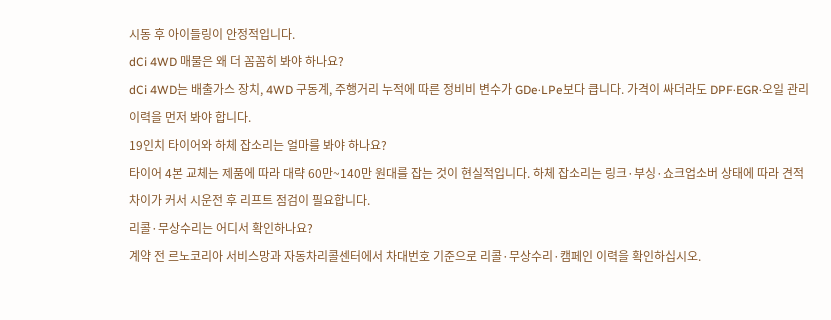시동 후 아이들링이 안정적입니다.
dCi 4WD 매물은 왜 더 꼼꼼히 봐야 하나요?
dCi 4WD는 배출가스 장치, 4WD 구동계, 주행거리 누적에 따른 정비비 변수가 GDe·LPe보다 큽니다. 가격이 싸더라도 DPF·EGR·오일 관리 이력을 먼저 봐야 합니다.
19인치 타이어와 하체 잡소리는 얼마를 봐야 하나요?
타이어 4본 교체는 제품에 따라 대략 60만~140만 원대를 잡는 것이 현실적입니다. 하체 잡소리는 링크·부싱·쇼크업소버 상태에 따라 견적 차이가 커서 시운전 후 리프트 점검이 필요합니다.
리콜·무상수리는 어디서 확인하나요?
계약 전 르노코리아 서비스망과 자동차리콜센터에서 차대번호 기준으로 리콜·무상수리·캠페인 이력을 확인하십시오.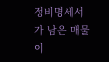정비명세서가 남은 매물이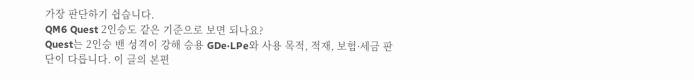가장 판단하기 쉽습니다.
QM6 Quest 2인승도 같은 기준으로 보면 되나요?
Quest는 2인승 밴 성격이 강해 승용 GDe·LPe와 사용 목적, 적재, 보험·세금 판단이 다릅니다. 이 글의 본편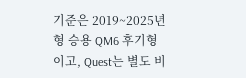기준은 2019~2025년형 승용 QM6 후기형이고, Quest는 별도 비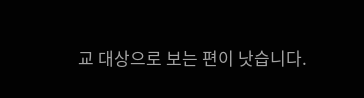교 대상으로 보는 편이 낫습니다.